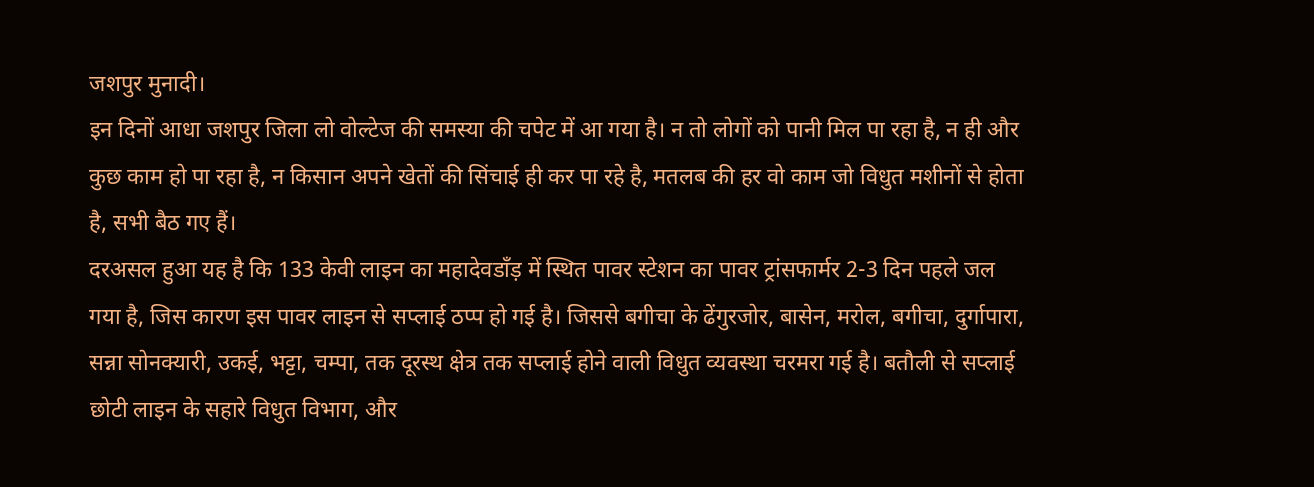जशपुर मुनादी।
इन दिनों आधा जशपुर जिला लो वोल्टेज की समस्या की चपेट में आ गया है। न तो लोगों को पानी मिल पा रहा है, न ही और कुछ काम हो पा रहा है, न किसान अपने खेतों की सिंचाई ही कर पा रहे है, मतलब की हर वो काम जो विधुत मशीनों से होता है, सभी बैठ गए हैं।
दरअसल हुआ यह है कि 133 केवी लाइन का महादेवडाँड़ में स्थित पावर स्टेशन का पावर ट्रांसफार्मर 2-3 दिन पहले जल गया है, जिस कारण इस पावर लाइन से सप्लाई ठप्प हो गई है। जिससे बगीचा के ढेंगुरजोर, बासेन, मरोल, बगीचा, दुर्गापारा, सन्ना सोनक्यारी, उकई, भट्टा, चम्पा, तक दूरस्थ क्षेत्र तक सप्लाई होने वाली विधुत व्यवस्था चरमरा गई है। बतौली से सप्लाई छोटी लाइन के सहारे विधुत विभाग, और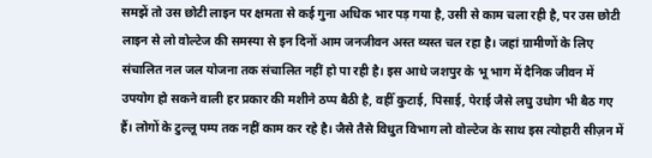समझें तो उस छोटी लाइन पर क्षमता से कई गुना अधिक भार पड़ गया है, उसी से काम चला रही है, पर उस छोटी लाइन से लो वोल्टेज की समस्या से इन दिनों आम जनजीवन अस्त व्यस्त चल रहा है। जहां ग्रामीणों के लिए संचालित नल जल योजना तक संचालित नहीं हो पा रही है। इस आधे जशपुर के भू भाग में दैनिक जीवन में उपयोग हो सकने वाली हर प्रकार की मशीने ठप्प बैठी है, वहीँ कुटाई, पिसाई, पेराई जैसे लघु उधोग भी बैठ गए हैं। लोगों के टुल्लू पम्प तक नहीं काम कर रहे है। जैसे तैसे विधुत विभाग लो वोल्टेज के साथ इस त्योहारी सीज़न में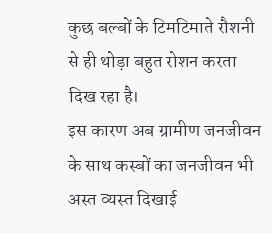कुछ बल्बों के टिमटिमाते रौशनी से ही थोड़ा बहुत रोशन करता दिख रहा है।
इस कारण अब ग्रामीण जनजीवन के साथ कस्बों का जनजीवन भी अस्त व्यस्त दिखाई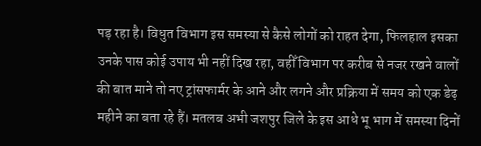पड़ रहा है। विधुत विभाग इस समस्या से कैसे लोगों को राहत देगा, फिलहाल इसका उनके पास कोई उपाय भी नहीं दिख रहा, वहीँ विभाग पर करीब से नजर रखने वालों की बात माने तो नए ट्रांसफार्मर के आने और लगने और प्रक्रिया में समय को एक डेढ़ महीने का बता रहे हैं। मतलब अभी जशपुर जिले के इस आधे भू भाग में समस्या दिनों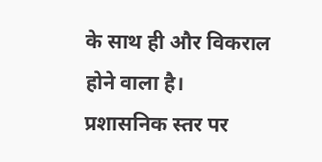के साथ ही और विकराल होने वाला है।
प्रशासनिक स्तर पर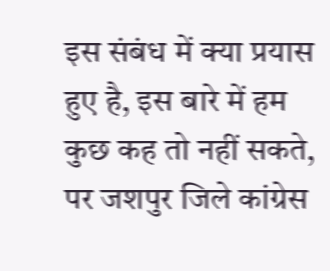इस संबंध में क्या प्रयास हुए है, इस बारे में हम कुछ कह तो नहीं सकते, पर जशपुर जिले कांग्रेस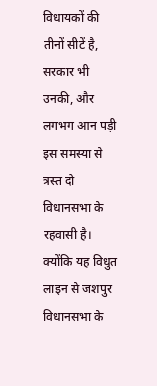विधायकों की तीनों सीटें है, सरकार भी उनकी, और लगभग आन पड़ी इस समस्या से त्रस्त दो विधानसभा के रहवासी है। क्योंकि यह विधुत लाइन से जशपुर विधानसभा के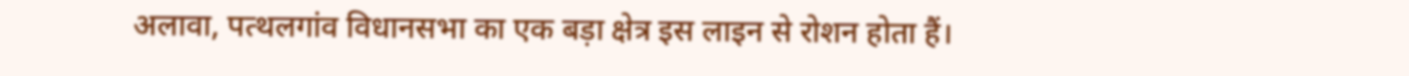अलावा, पत्थलगांव विधानसभा का एक बड़ा क्षेत्र इस लाइन से रोशन होता हैं।